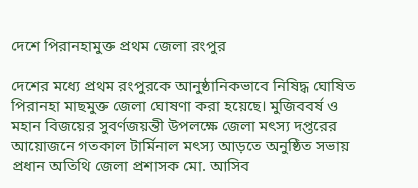দেশে পিরানহামুক্ত প্রথম জেলা রংপুর

দেশের মধ্যে প্রথম রংপুরকে আনুষ্ঠানিকভাবে নিষিদ্ধ ঘোষিত পিরানহা মাছমুক্ত জেলা ঘোষণা করা হয়েছে। মুজিববর্ষ ও মহান বিজয়ের সুবর্ণজয়ন্তী উপলক্ষে জেলা মৎস্য দপ্তরের আয়োজনে গতকাল টার্মিনাল মৎস্য আড়তে অনুষ্ঠিত সভায় প্রধান অতিথি জেলা প্রশাসক মো. আসিব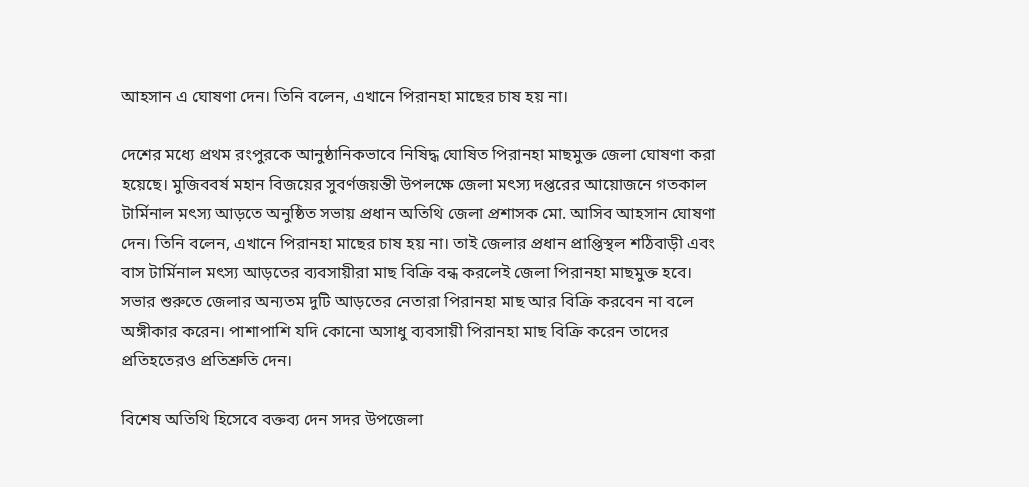আহসান এ ঘোষণা দেন। তিনি বলেন, এখানে পিরানহা মাছের চাষ হয় না।

দেশের মধ্যে প্রথম রংপুরকে আনুষ্ঠানিকভাবে নিষিদ্ধ ঘোষিত পিরানহা মাছমুক্ত জেলা ঘোষণা করা হয়েছে। মুজিববর্ষ মহান বিজয়ের সুবর্ণজয়ন্তী উপলক্ষে জেলা মৎস্য দপ্তরের আয়োজনে গতকাল টার্মিনাল মৎস্য আড়তে অনুষ্ঠিত সভায় প্রধান অতিথি জেলা প্রশাসক মো. আসিব আহসান ঘোষণা দেন। তিনি বলেন, এখানে পিরানহা মাছের চাষ হয় না। তাই জেলার প্রধান প্রাপ্তিস্থল শঠিবাড়ী এবং বাস টার্মিনাল মৎস্য আড়তের ব্যবসায়ীরা মাছ বিক্রি বন্ধ করলেই জেলা পিরানহা মাছমুক্ত হবে। সভার শুরুতে জেলার অন্যতম দুটি আড়তের নেতারা পিরানহা মাছ আর বিক্রি করবেন না বলে অঙ্গীকার করেন। পাশাপাশি যদি কোনো অসাধু ব্যবসায়ী পিরানহা মাছ বিক্রি করেন তাদের প্রতিহতেরও প্রতিশ্রুতি দেন।

বিশেষ অতিথি হিসেবে বক্তব্য দেন সদর উপজেলা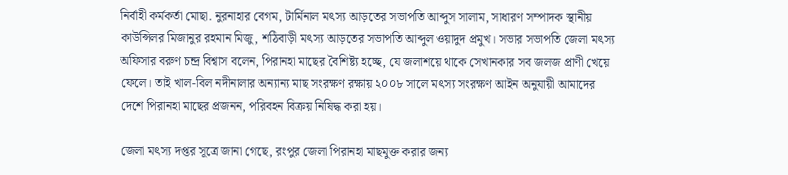নির্বাহী কর্মকর্তা মোছা. নুরনাহার বেগম, টার্মিনাল মৎস্য আড়তের সভাপতি আব্দুস সালাম, সাধারণ সম্পাদক স্থানীয় কাউন্সিলর মিজানুর রহমান মিজু, শঠিবাড়ী মৎস্য আড়তের সভাপতি আব্দুল ওয়াদুদ প্রমুখ। সভার সভাপতি জেলা মৎস্য অফিসার বরুণ চন্দ্র বিশ্বাস বলেন, পিরানহা মাছের বৈশিষ্ট্য হচ্ছে, যে জলাশয়ে থাকে সেখানকার সব জলজ প্রাণী খেয়ে ফেলে। তাই খাল-বিল নদীনালার অন্যান্য মাছ সংরক্ষণ রক্ষায় ২০০৮ সালে মৎস্য সংরক্ষণ আইন অনুযায়ী আমাদের দেশে পিরানহা মাছের প্রজনন, পরিবহন বিক্রয় নিষিদ্ধ করা হয়।

জেলা মৎস্য দপ্তর সূত্রে জানা গেছে, রংপুর জেলা পিরানহা মাছমুক্ত করার জন্য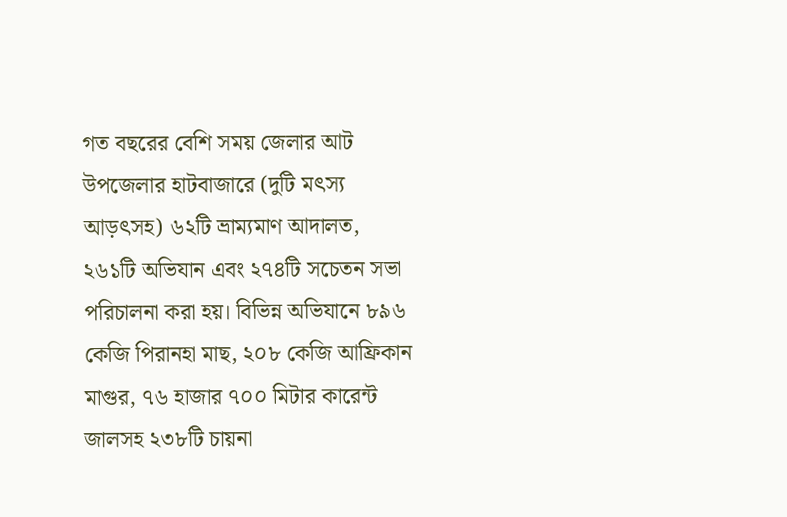গত বছরের বেশি সময় জেলার আট উপজেলার হাটবাজারে (দুটি মৎস্য আড়ৎসহ) ৬২টি ভ্রাম্যমাণ আদালত, ২৬১টি অভিযান এবং ২৭৪টি সচেতন সভা পরিচালনা করা হয়। বিভিন্ন অভিযানে ৮৯৬ কেজি পিরানহা মাছ, ২০৮ কেজি আফ্রিকান মাগুর, ৭৬ হাজার ৭০০ মিটার কারেন্ট জালসহ ২৩৮টি চায়না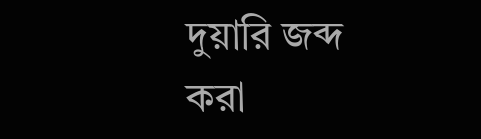দুয়ারি জব্দ করা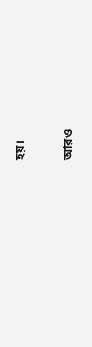হয়।

আরও